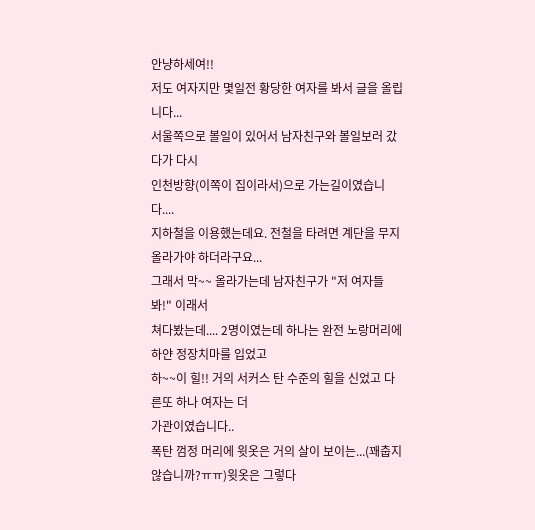안냥하세여!!
저도 여자지만 몇일전 황당한 여자를 봐서 글을 올립니다...
서울쪽으로 볼일이 있어서 남자친구와 볼일보러 갔다가 다시
인천방향(이쪽이 집이라서)으로 가는길이였습니다....
지하철을 이용했는데요. 전철을 타려면 계단을 무지 올라가야 하더라구요...
그래서 막~~ 올라가는데 남자친구가 "저 여자들봐!" 이래서
쳐다봤는데.... 2명이였는데 하나는 완전 노랑머리에 하얀 정장치마를 입었고
하~~이 힐!! 거의 서커스 탄 수준의 힐을 신었고 다른또 하나 여자는 더
가관이였습니다..
폭탄 껌정 머리에 윗옷은 거의 살이 보이는...(꽤춥지 않습니까?ㅠㅠ)윗옷은 그렇다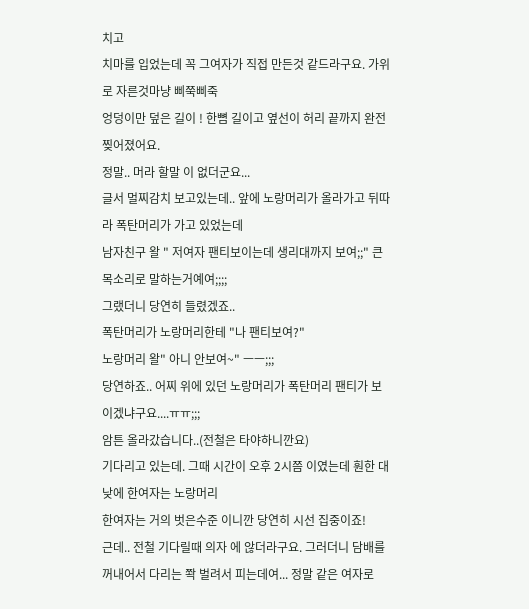치고
치마를 입었는데 꼭 그여자가 직접 만든것 같드라구요. 가위로 자른것마냥 삐쭉삐죽
엉덩이만 덮은 길이 ! 한뼘 길이고 옆선이 허리 끝까지 완전 찢어졌어요.
정말.. 머라 할말 이 없더군요...
글서 멀찌감치 보고있는데.. 앞에 노랑머리가 올라가고 뒤따라 폭탄머리가 가고 있었는데
남자친구 왈 " 저여자 팬티보이는데 생리대까지 보여;;" 큰목소리로 말하는거예여;;;;
그랬더니 당연히 들렸겠죠..
폭탄머리가 노랑머리한테 "나 팬티보여?"
노랑머리 왈" 아니 안보여~" ㅡㅡ;;;
당연하죠.. 어찌 위에 있던 노랑머리가 폭탄머리 팬티가 보이겠냐구요....ㅠㅠ;;;
암튼 올라갔습니다..(전철은 타야하니깐요)
기다리고 있는데. 그때 시간이 오후 2시쯤 이였는데 훤한 대낮에 한여자는 노랑머리
한여자는 거의 벗은수준 이니깐 당연히 시선 집중이죠!
근데.. 전철 기다릴때 의자 에 않더라구요. 그러더니 담배를 꺼내어서 다리는 쫙 벌려서 피는데여... 정말 같은 여자로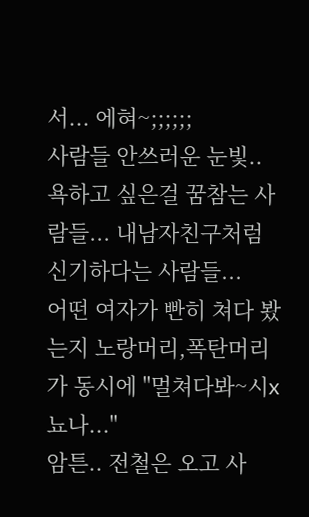서... 에혀~;;;;;;
사람들 안쓰러운 눈빛.. 욕하고 싶은걸 꿈참는 사람들... 내남자친구처럼
신기하다는 사람들...
어떤 여자가 빤히 쳐다 봤는지 노랑머리,폭탄머리가 동시에 "멀쳐다봐~시x뇨나..."
암튼.. 전철은 오고 사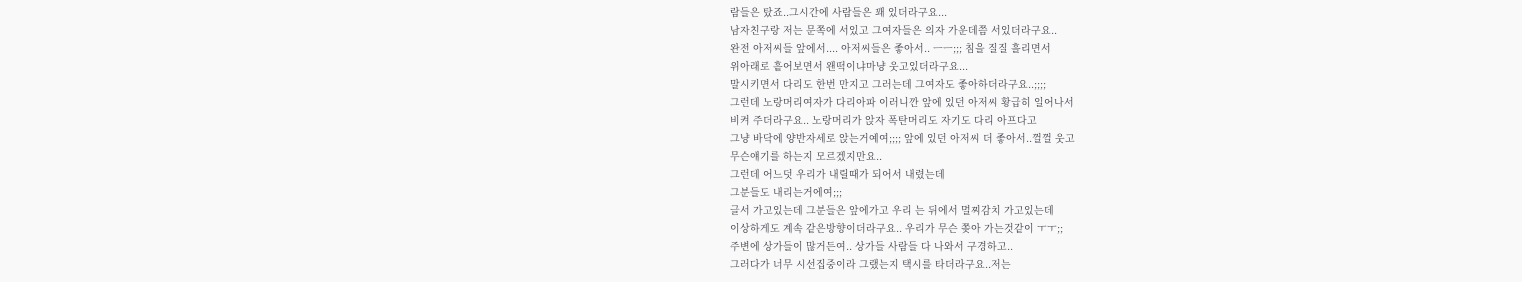람들은 탔죠..그시간에 사람들은 꽤 있더라구요...
남자친구랑 저는 문쪽에 서있고 그여자들은 의자 가운데쯤 서있더라구요..
완전 아저씨들 앞에서.... 아저씨들은 좋아서.. ㅡㅡ;;; 침을 질질 흘리면서
위아래로 흩어보면서 왠떡이냐마냥 웃고있더라구요...
말시키면서 다리도 한번 만지고 그러는데 그여자도 좋아하더라구요..;;;;
그런데 노랑머리여자가 다리아파 이러니깐 앞에 있던 아저씨 황급히 일어나서
비켜 주더라구요.. 노랑머리가 앉자 폭탄머리도 자기도 다리 아프다고
그냥 바닥에 양반자세로 앉는거예여;;;; 앞에 있던 아저씨 더 좋아서..껄껄 웃고
무슨얘기를 하는지 모르겠지만요..
그런데 어느덧 우리가 내릴때가 되어서 내렸는데
그분들도 내리는거에여;;;
글서 가고있는데 그분들은 앞에가고 우리 는 뒤에서 멀찌감치 가고있는데
이상하게도 계속 같은방향이더라구요.. 우리가 무슨 쫒아 가는것같이 ㅜㅜ;;
주변에 상가들이 많거든여.. 상가들 사람들 다 나와서 구경하고..
그러다가 너무 시선집중이라 그랬는지 택시를 타더라구요..저는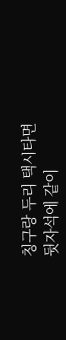칭구랑 두리 택시타면
뒷자석에 같이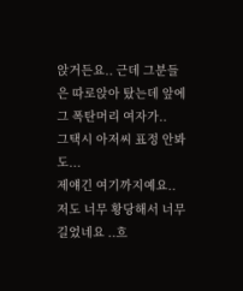앉거든요.. 근데 그분들은 따로앉아 탔는데 앞에 그 폭탄머리 여자가..
그택시 아저씨 표정 안봐도...
제얘긴 여기까지예요.. 저도 너무 황당해서 너무 길었네요 ..흐